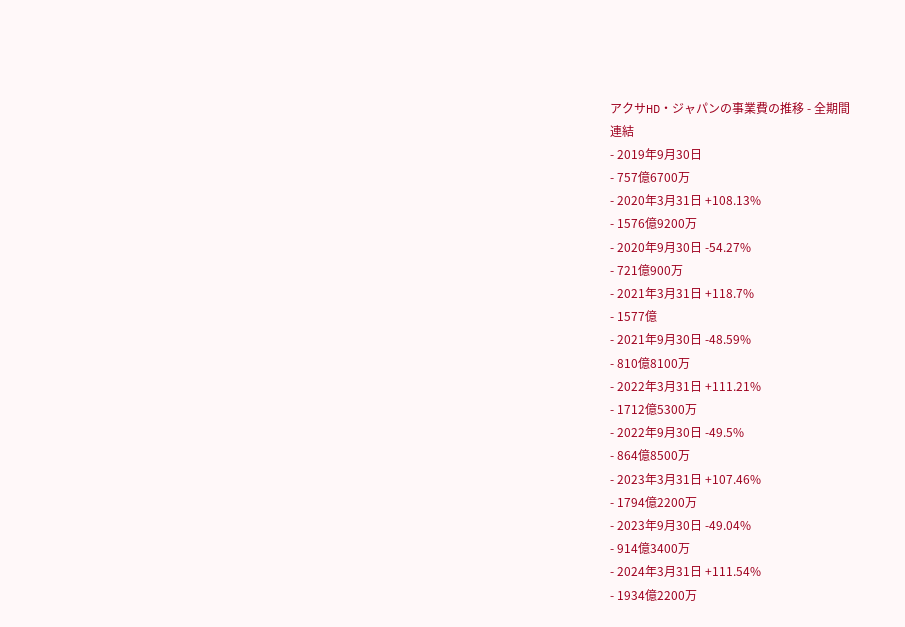アクサHD・ジャパンの事業費の推移 - 全期間
連結
- 2019年9月30日
- 757億6700万
- 2020年3月31日 +108.13%
- 1576億9200万
- 2020年9月30日 -54.27%
- 721億900万
- 2021年3月31日 +118.7%
- 1577億
- 2021年9月30日 -48.59%
- 810億8100万
- 2022年3月31日 +111.21%
- 1712億5300万
- 2022年9月30日 -49.5%
- 864億8500万
- 2023年3月31日 +107.46%
- 1794億2200万
- 2023年9月30日 -49.04%
- 914億3400万
- 2024年3月31日 +111.54%
- 1934億2200万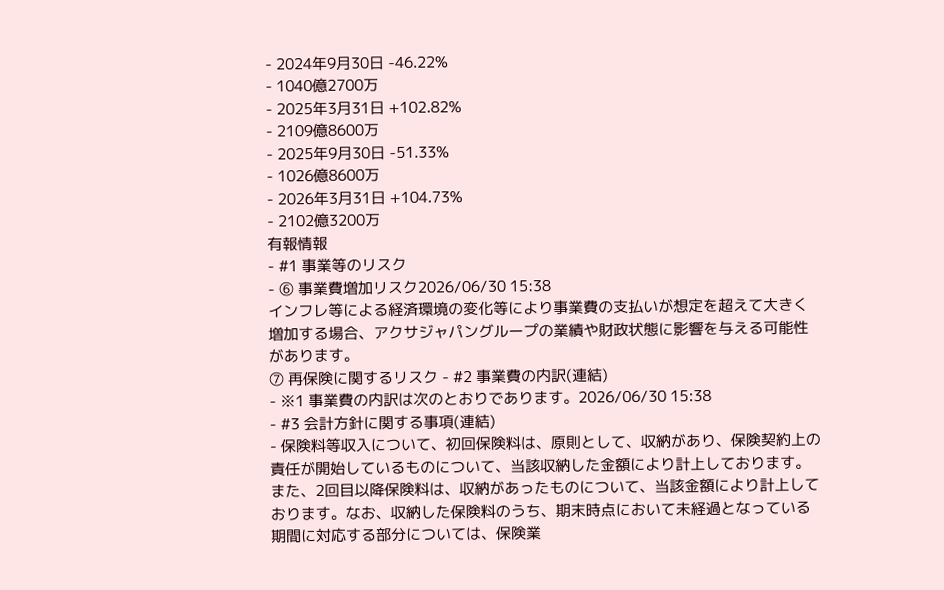- 2024年9月30日 -46.22%
- 1040億2700万
- 2025年3月31日 +102.82%
- 2109億8600万
- 2025年9月30日 -51.33%
- 1026億8600万
- 2026年3月31日 +104.73%
- 2102億3200万
有報情報
- #1 事業等のリスク
- ⑥ 事業費増加リスク2026/06/30 15:38
インフレ等による経済環境の変化等により事業費の支払いが想定を超えて大きく増加する場合、アクサジャパングループの業績や財政状態に影響を与える可能性があります。
⑦ 再保険に関するリスク - #2 事業費の内訳(連結)
- ※1 事業費の内訳は次のとおりであります。2026/06/30 15:38
- #3 会計方針に関する事項(連結)
- 保険料等収入について、初回保険料は、原則として、収納があり、保険契約上の責任が開始しているものについて、当該収納した金額により計上しております。また、2回目以降保険料は、収納があったものについて、当該金額により計上しております。なお、収納した保険料のうち、期末時点において未経過となっている期間に対応する部分については、保険業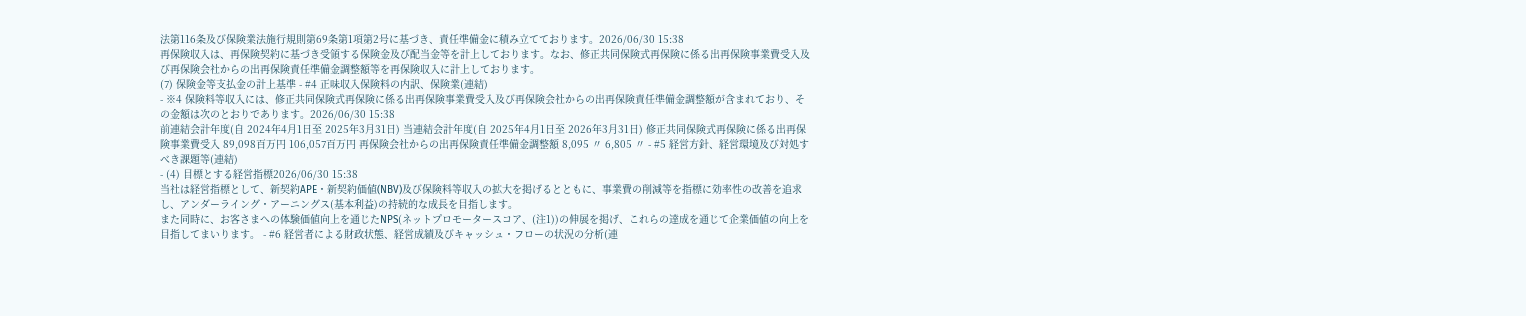法第116条及び保険業法施行規則第69条第1項第2号に基づき、責任準備金に積み立てております。2026/06/30 15:38
再保険収入は、再保険契約に基づき受領する保険金及び配当金等を計上しております。なお、修正共同保険式再保険に係る出再保険事業費受入及び再保険会社からの出再保険責任準備金調整額等を再保険収入に計上しております。
(7) 保険金等支払金の計上基準 - #4 正味収入保険料の内訳、保険業(連結)
- ※4 保険料等収入には、修正共同保険式再保険に係る出再保険事業費受入及び再保険会社からの出再保険責任準備金調整額が含まれており、その金額は次のとおりであります。2026/06/30 15:38
前連結会計年度(自 2024年4月1日至 2025年3月31日) 当連結会計年度(自 2025年4月1日至 2026年3月31日) 修正共同保険式再保険に係る出再保険事業費受入 89,098百万円 106,057百万円 再保険会社からの出再保険責任準備金調整額 8,095 〃 6,805 〃 - #5 経営方針、経営環境及び対処すべき課題等(連結)
- (4) 目標とする経営指標2026/06/30 15:38
当社は経営指標として、新契約APE・新契約価値(NBV)及び保険料等収入の拡大を掲げるとともに、事業費の削減等を指標に効率性の改善を追求し、アンダーライング・アーニングス(基本利益)の持続的な成長を目指します。
また同時に、お客さまへの体験価値向上を通じたNPS(ネットプロモータースコア、(注1))の伸展を掲げ、これらの達成を通じて企業価値の向上を目指してまいります。 - #6 経営者による財政状態、経営成績及びキャッシュ・フローの状況の分析(連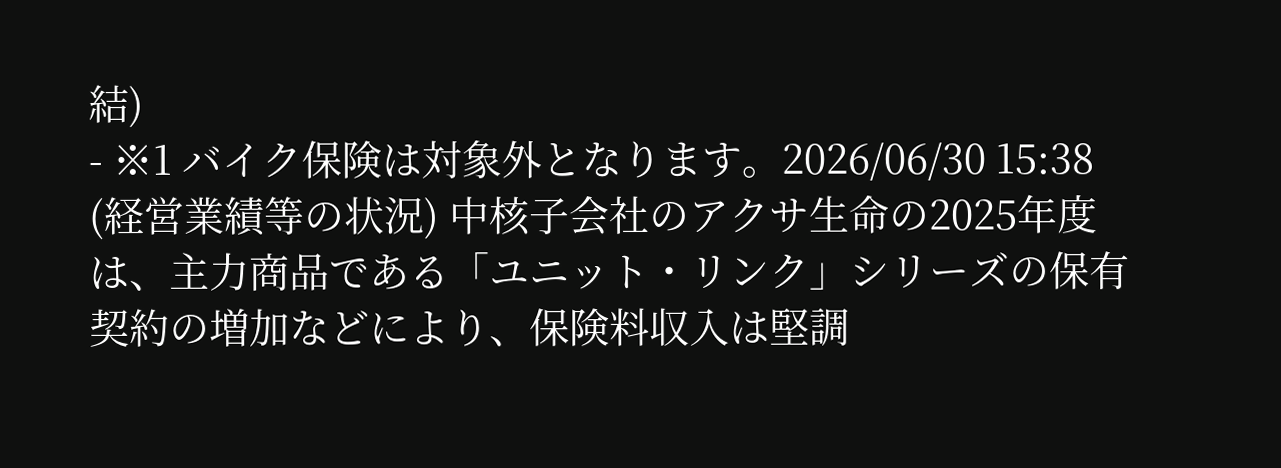結)
- ※1 バイク保険は対象外となります。2026/06/30 15:38
(経営業績等の状況) 中核子会社のアクサ生命の2025年度は、主力商品である「ユニット・リンク」シリーズの保有契約の増加などにより、保険料収入は堅調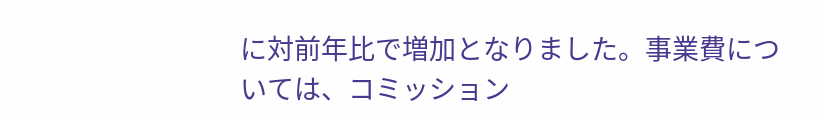に対前年比で増加となりました。事業費については、コミッション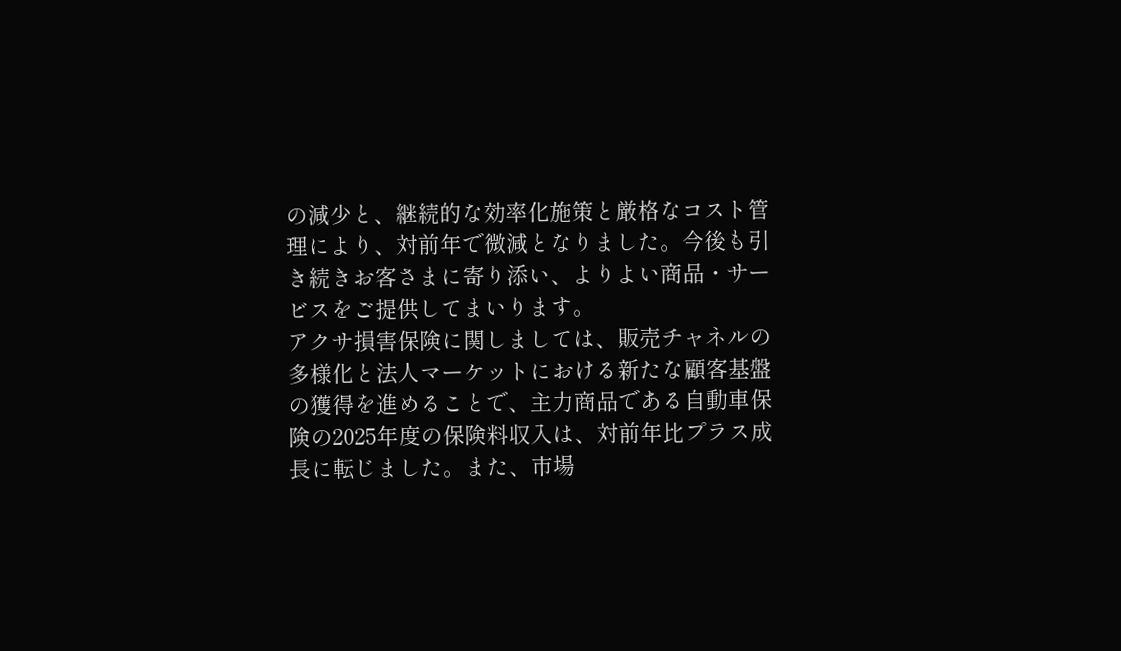の減少と、継続的な効率化施策と厳格なコスト管理により、対前年で微減となりました。今後も引き続きお客さまに寄り添い、よりよい商品・サービスをご提供してまいります。
アクサ損害保険に関しましては、販売チャネルの多様化と法人マーケットにおける新たな顧客基盤の獲得を進めることで、主力商品である自動車保険の2025年度の保険料収入は、対前年比プラス成長に転じました。また、市場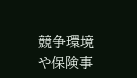競争環境や保険事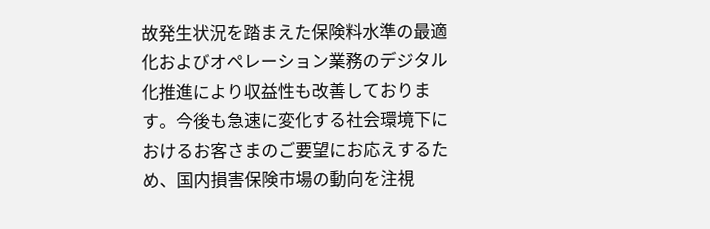故発生状況を踏まえた保険料水準の最適化およびオペレーション業務のデジタル化推進により収益性も改善しております。今後も急速に変化する社会環境下におけるお客さまのご要望にお応えするため、国内損害保険市場の動向を注視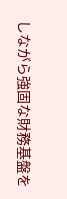しながら強固な財務基盤を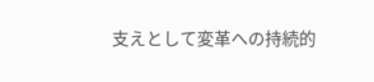支えとして変革への持続的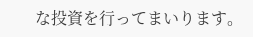な投資を行ってまいります。